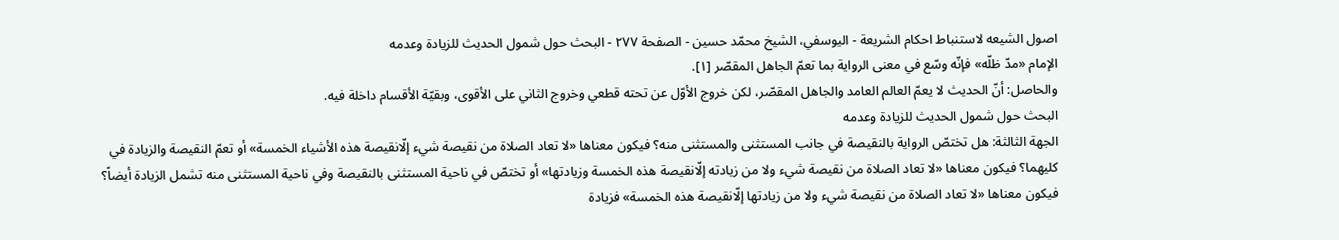اصول الشيعه لاستنباط احكام الشريعة - اليوسفي، الشيخ محمّد حسين - الصفحة ٢٧٧ - البحث حول شمول الحديث للزيادة وعدمه
الإمام «مدّ ظلّه» فإنّه وسّع في معنى الرواية بما تعمّ الجاهل المقصّر [١].
والحاصل: أنّ الحديث لا يعمّ العالم العامد والجاهل المقصّر، لكن خروج الأوّل عن تحته قطعي وخروج الثاني على الأقوى، وبقيّة الأقسام داخلة فيه.
البحث حول شمول الحديث للزيادة وعدمه
الجهة الثالثة: هل تختصّ الرواية بالنقيصة في جانب المستثنى والمستثنى منه؟ فيكون معناها «لا تعاد الصلاة من نقيصة شيء إلّانقيصة هذه الأشياء الخمسة» أو تعمّ النقيصة والزيادة في كليهما؟ فيكون معناها «لا تعاد الصلاة من نقيصة شيء ولا من زيادته إلّانقيصة هذه الخمسة وزيادتها» أو تختصّ في ناحية المستثنى بالنقيصة وفي ناحية المستثنى منه تشمل الزيادة أيضاً؟
فيكون معناها «لا تعاد الصلاة من نقيصة شيء ولا من زيادتها إلّانقيصة هذه الخمسة» فزيادة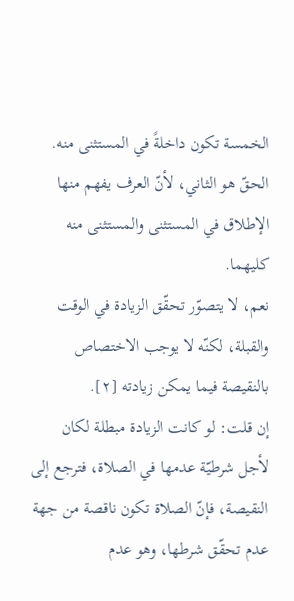الخمسة تكون داخلةً في المستثنى منه.
الحقّ هو الثاني، لأنّ العرف يفهم منها الإطلاق في المستثنى والمستثنى منه كليهما.
نعم، لا يتصوّر تحقّق الزيادة في الوقت والقبلة، لكنّه لا يوجب الاختصاص بالنقيصة فيما يمكن زيادته [٢].
إن قلت: لو كانت الزيادة مبطلة لكان لأجل شرطيّة عدمها في الصلاة، فترجع إلى النقيصة، فإنّ الصلاة تكون ناقصة من جهة عدم تحقّق شرطها، وهو عدم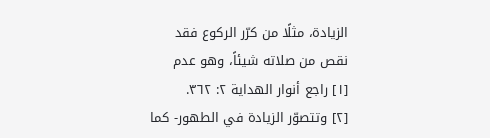الزيادة، مثلًا من كرّر الركوع فقد نقص من صلاته شيئاً، وهو عدم
[١] راجع أنوار الهداية ٢: ٣٦٢.
[٢] وتتصوّر الزيادة في الطهور- كما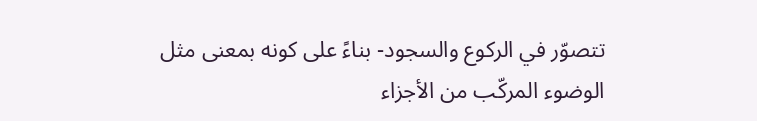تتصوّر في الركوع والسجود- بناءً على كونه بمعنى مثل الوضوء المركّب من الأجزاء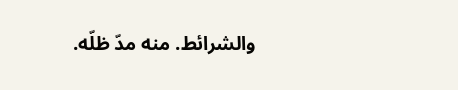والشرائط. منه مدّ ظلّه.